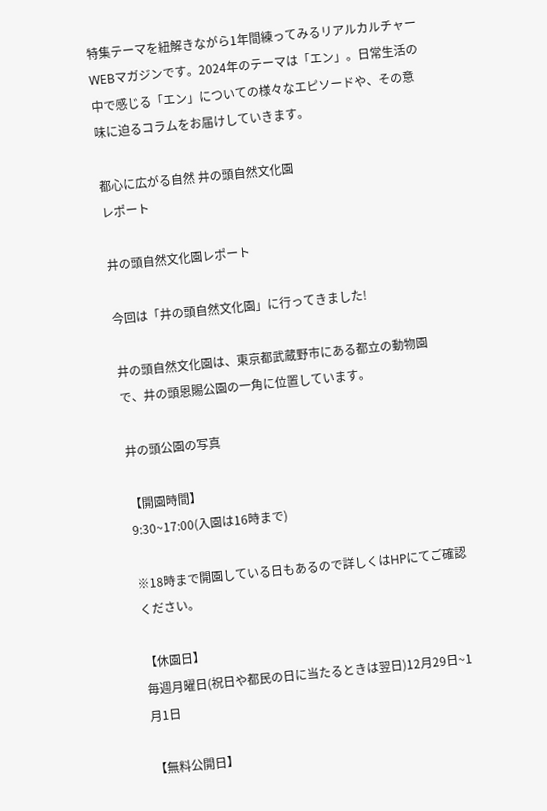特集テーマを紐解きながら1年間練ってみるリアルカルチャーWEBマガジンです。2024年のテーマは「エン」。日常生活の中で感じる「エン」についての様々なエピソードや、その意味に迫るコラムをお届けしていきます。

都心に広がる自然 井の頭自然文化園
レポート

井の頭自然文化園レポート

今回は「井の頭自然文化園」に行ってきました!

井の頭自然文化園は、東京都武蔵野市にある都立の動物園で、井の頭恩賜公園の一角に位置しています。

井の頭公園の写真

【開園時間】
9:30~17:00(入園は16時まで)

※18時まで開園している日もあるので詳しくはHPにてご確認ください。

【休園日】
毎週月曜日(祝日や都民の日に当たるときは翌日)12月29日~1月1日

【無料公開日】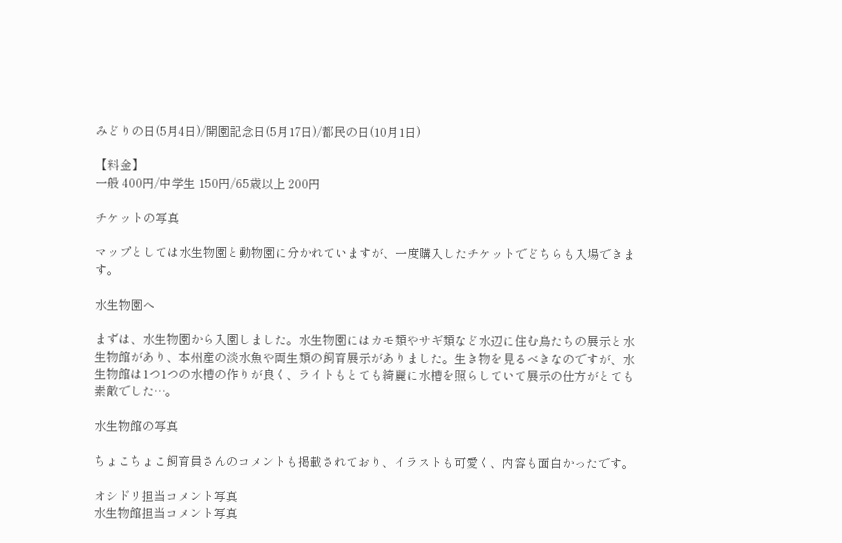みどりの日(5月4日)/開園記念日(5月17日)/都民の日(10月1日)

【料金】
一般 400円/中学生 150円/65歳以上 200円

チケットの写真

マップとしては水生物園と動物園に分かれていますが、一度購入したチケットでどちらも入場できます。

水生物園へ

まずは、水生物園から入園しました。水生物園にはカモ類やサギ類など水辺に住む鳥たちの展示と水生物館があり、本州産の淡水魚や両生類の飼育展示がありました。生き物を見るべきなのですが、水生物館は1つ1つの水槽の作りが良く、ライトもとても綺麗に水槽を照らしていて展示の仕方がとても素敵でした…。

水生物館の写真

ちょこちょこ飼育員さんのコメントも掲載されており、イラストも可愛く、内容も面白かったです。

オシドリ担当コメント写真
水生物館担当コメント写真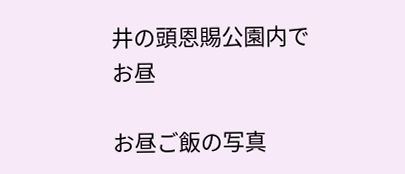井の頭恩賜公園内でお昼

お昼ご飯の写真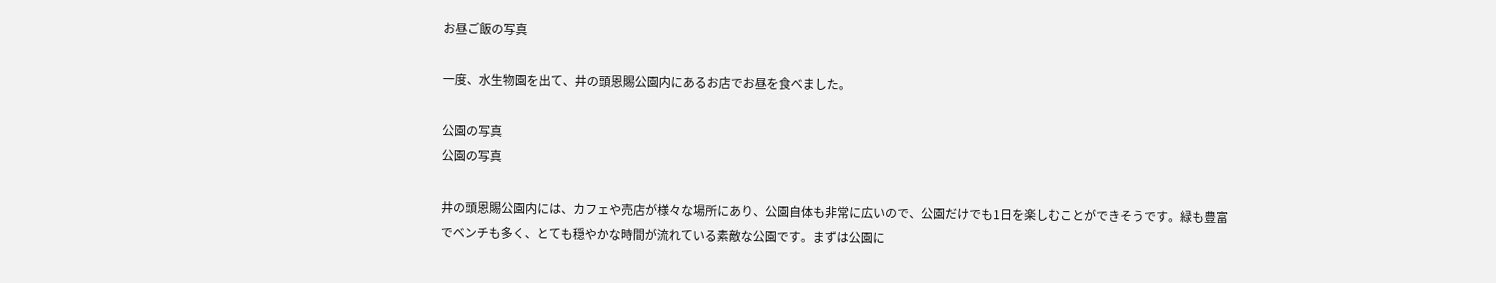お昼ご飯の写真

一度、水生物園を出て、井の頭恩賜公園内にあるお店でお昼を食べました。

公園の写真
公園の写真

井の頭恩賜公園内には、カフェや売店が様々な場所にあり、公園自体も非常に広いので、公園だけでも1日を楽しむことができそうです。緑も豊富でベンチも多く、とても穏やかな時間が流れている素敵な公園です。まずは公園に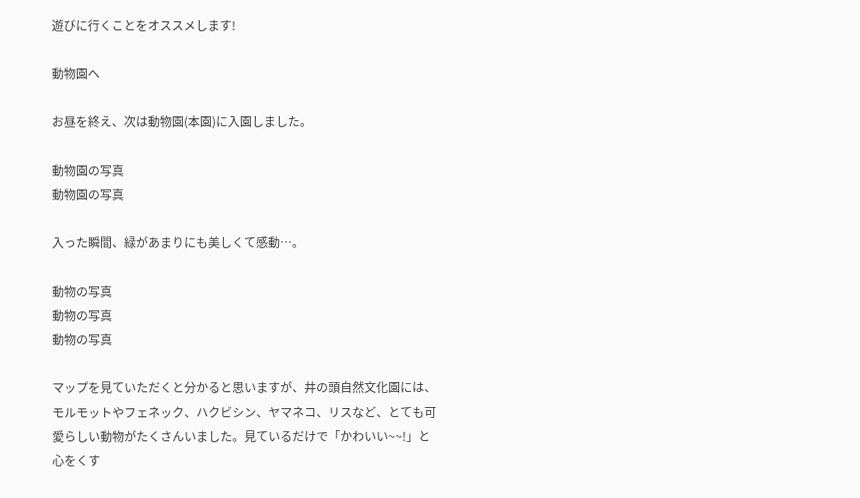遊びに行くことをオススメします!

動物園へ

お昼を終え、次は動物園(本園)に入園しました。

動物園の写真
動物園の写真

入った瞬間、緑があまりにも美しくて感動…。

動物の写真
動物の写真
動物の写真

マップを見ていただくと分かると思いますが、井の頭自然文化園には、モルモットやフェネック、ハクビシン、ヤマネコ、リスなど、とても可愛らしい動物がたくさんいました。見ているだけで「かわいい~~!」と心をくす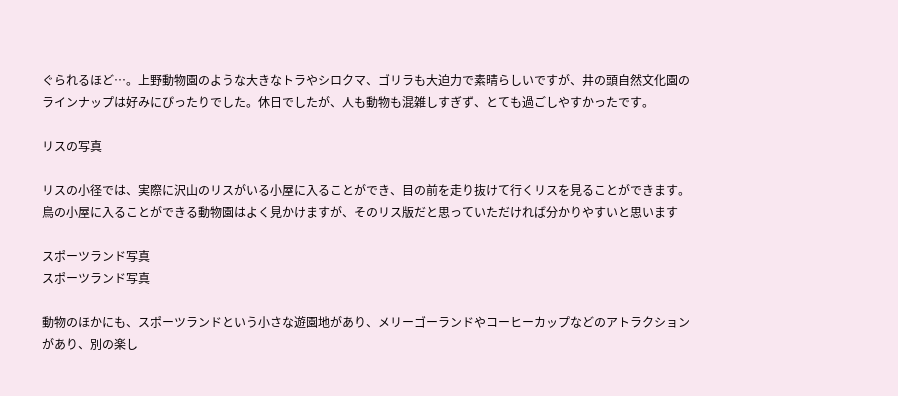ぐられるほど…。上野動物園のような大きなトラやシロクマ、ゴリラも大迫力で素晴らしいですが、井の頭自然文化園のラインナップは好みにぴったりでした。休日でしたが、人も動物も混雑しすぎず、とても過ごしやすかったです。

リスの写真

リスの小径では、実際に沢山のリスがいる小屋に入ることができ、目の前を走り抜けて行くリスを見ることができます。鳥の小屋に入ることができる動物園はよく見かけますが、そのリス版だと思っていただければ分かりやすいと思います

スポーツランド写真
スポーツランド写真

動物のほかにも、スポーツランドという小さな遊園地があり、メリーゴーランドやコーヒーカップなどのアトラクションがあり、別の楽し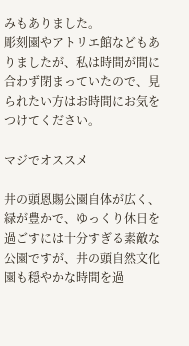みもありました。
彫刻園やアトリエ館などもありましたが、私は時間が間に合わず閉まっていたので、見られたい方はお時間にお気をつけてください。

マジでオススメ

井の頭恩賜公園自体が広く、緑が豊かで、ゆっくり休日を過ごすには十分すぎる素敵な公園ですが、井の頭自然文化園も穏やかな時間を過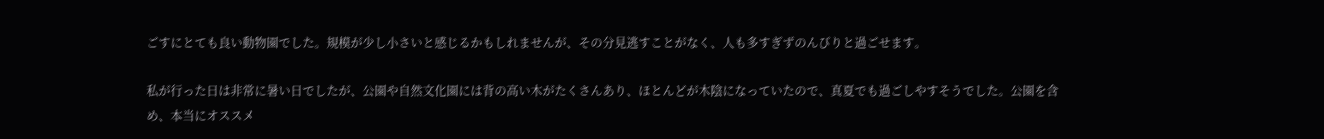ごすにとても良い動物園でした。規模が少し小さいと感じるかもしれませんが、その分見逃すことがなく、人も多すぎずのんびりと過ごせます。

私が行った日は非常に暑い日でしたが、公園や自然文化園には背の高い木がたくさんあり、ほとんどが木陰になっていたので、真夏でも過ごしやすそうでした。公園を含め、本当にオススメ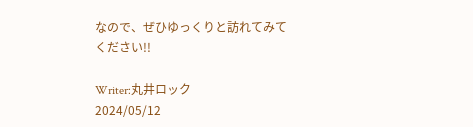なので、ぜひゆっくりと訪れてみてください!!

Writer:丸井ロック
2024/05/12